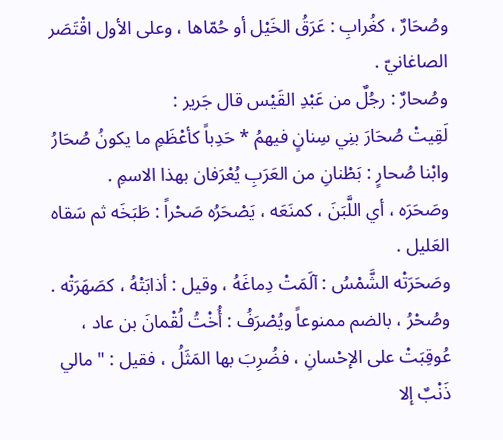وصُحَارٌ ، كغُرابِ : عَرَقُ الخَيْل أو حُمّاها ، وعلى الأول اقْتَصَر الصاغانيّ .
وصُحارٌ : رجُلٌ من عَبْدِ القَيْس قال جَرير :
لَقِيتْ صُحَارَ بنِي سِنانٍ فيهمُ * حَدِباً كأعْظَمِ ما يكونُ صُحَارُ
وابْنا صُحارٍ : بَطْنانِ من العَرَبِ يُعْرَفان بهذا الاسمِ .
وصَحَرَه ، أي اللَّبَنَ ، كمنَعَه ، يَصْحَرُه صَحْراً : طَبَخَه ثم سَقاه العَليل .
وصَحَرَتْه الشَّمْسُ : آلَمَتْ دِماغَهُ ، وقيل : أذابَتْهُ ، كصَهَرَتْه .
وصُحْرُ ، بالضم ممنوعاً ويُصْرَفُ : أُخْتُ لُقْمانَ بن عاد ، عُوقِبَتْ على الإحْسانِ ، فضُرِبَ بها المَثَلُ ، فقيل : " مالي ذَنْبٌ إلا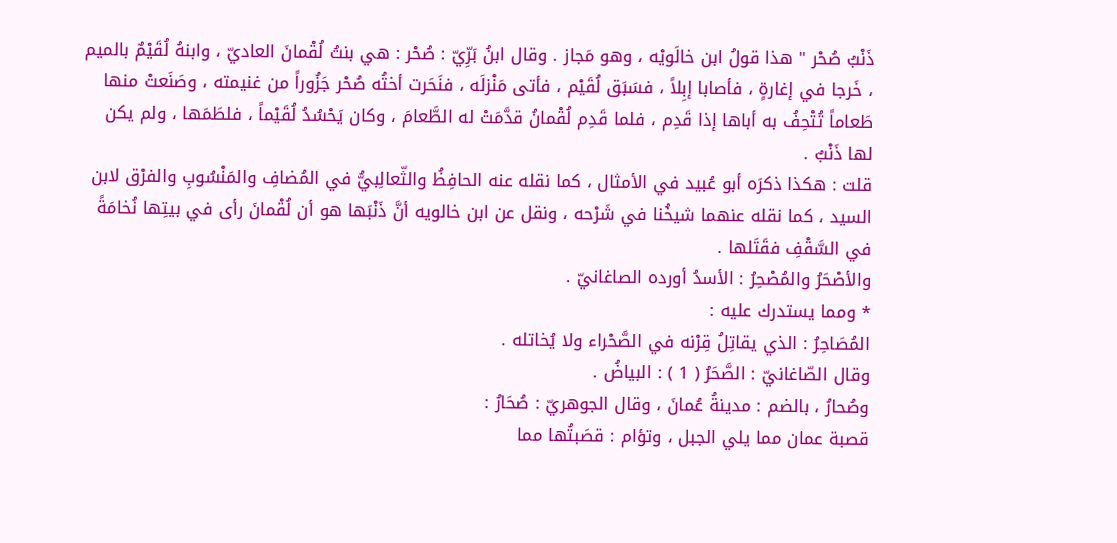ذَنْبُ صُحْر " هذا قولُ ابن خالَويْه ، وهو مَجاز . وقال ابنُ بَرِّيّ : صُحْر : هي بنتُ لُقْمانَ العاديّ ، وابنهُ لُقَيْمٌ بالميم ، خَرجا في إغارةٍ ، فأصابا إبِلاً ، فسَبَق لُقَيْم ، فأتى مَنْزلَه ، فنَحَرت أختُه صُحْر جَزُوراً من غنيمته ، وصَنَعتْ منها طَعاماً تُتْحِفُ به أباها إذا قَدِم ، فلما قَدِم لُقْمانُ قدَّمَتْ له الطَّعامَ ، وكان يَحْسُدُ لُقَيْماً ، فلطَمَها ، ولم يكن لها ذَنْبٌ .
قلت : هكذا ذكرَه أبو عُبيد في الأمثال ، كما نقله عنه الحافِظُ والثّعالِبيُّ في المُضافِ والمَنْسُوبِ والفرْق لابن السيد ، كما نقله عنهما شيخُنا في شَرْحه ، ونقل عن ابن خالويه أنَّ ذَنْبَها هو أن لُقْمانَ رأى في بيتِها نُخامَةً في السَّقْفِ فقَتَلها .
والأصْحَرُ والمُصْحِرُ : الأسدُ أورده الصاغانيّ .
* ومما يستدرك عليه :
المُصَاحِرُ : الذي يقاتِلُ قِرْنه في الصَّحْراء ولا يُخاتله .
وقال الصّاغانيّ : الصَّحَرُ ( 1 ) : البياضُ .
وصُحارُ ، بالضم : مدينةُ عُمانَ ، وقال الجوهريّ : صُحَارُ :
قصبة عمان مما يلي الجبل ، وتؤام : قصَبتُها مما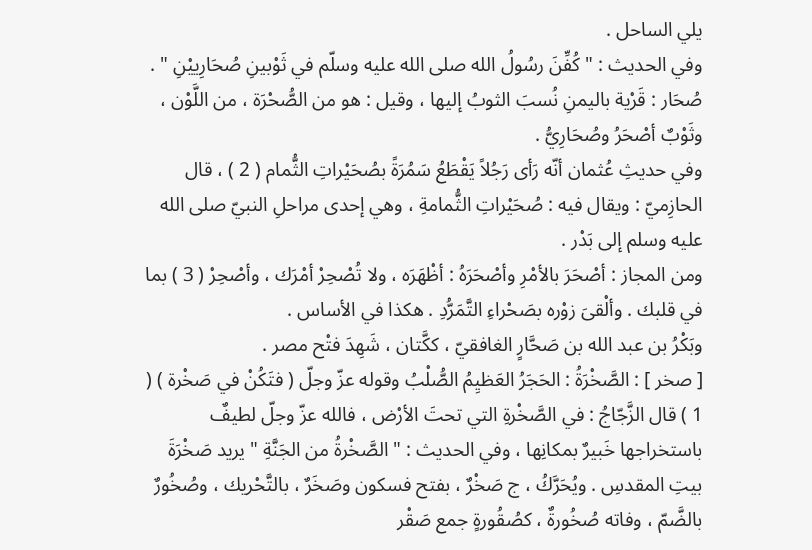يلي الساحل .
وفي الحديث : " كُفِّنَ رسُولُ الله صلى الله عليه وسلّم في ثَوْبينِ صُحَارِييْنِ " . صُحَار : قَرْية باليمنِ نُسبَ الثوبُ إليها ، وقيل : هو من الصُّحْرَة ، من اللَّوْن ، وثَوْبٌ أصْحَرُ وصُحَارِيُّ .
وفي حديثِ عُثمان أنّه رَأى رَجُلاً يَقْطَعُ سَمُرَةً بصُحَيْراتِ الثُّمام ( 2 ) ، قال الحازِميّ : ويقال فيه : صُحَيْراتِ الثُّمامةِ ، وهي إحدى مراحلِ النبيّ صلى الله عليه وسلم إلى بَدْر .
ومن المجاز : أصْحَرَ بالأمْرِ وأصْحَرَهُ : أظْهَرَه ، ولا تُصْحِرْ أمْرَك ، وأصْحِرْ ( 3 ) بما في قلبك . وألْقىَ زوْره بصَحْراءِ التَّمَرُّدِ . هكذا في الأساس .
وبَكْرُ بن عبد الله بن صَحَّارٍ الغافقيّ ، ككَّتان ، شَهِدَ فتْح مصر .
[ صخر ] : الصَّخْرَةُ : الحَجَرُ العَظيِمُ الصُّلْبُ وقوله عزّ وجلّ ( فتَكُنْ في صَخْرة ) ( 1 ) قال الزَّجّاجُ : في الصَّخْرةِ التي تحتَ الأرْض ، فالله عزّ وجلّ لطيفٌ باستخراجها خَبيرٌ بمكانِها ، وفي الحديث : " الصَّخْرةُ من الجَنَّةِ " يريد صَخْرَةَ بيتِ المقدسِ . ويُحَرَّكُ ، ج صَخْرٌ ، بفتح فسكون وصَخَرٌ ، بالتَّحْريك ، وصُخُورٌ بالضَّمّ ، وفاته صُخُورةٌ ، كصُقُورةٍ جمع صَقْر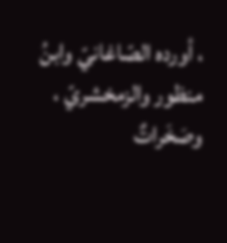، أورده الصّاغانيّ وابنُ منظور والزمخشريّ ، وصَخَراتٌ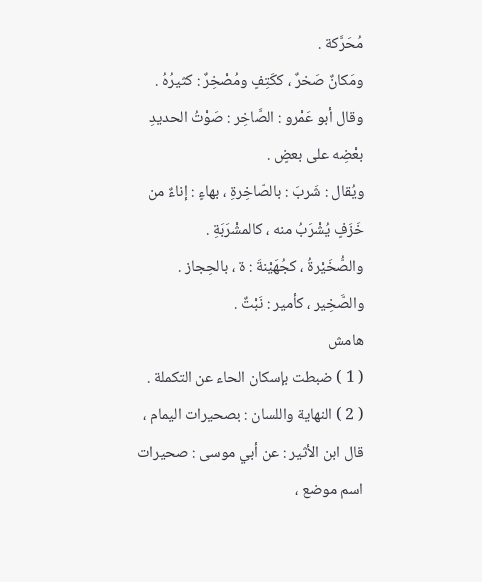مُحَرَّكة .
ومَكانٌ صَخرٌ ، ككَتِفٍ ومُصْخِرٌ : كثيرُهُ .
وقال أبو عَمْرو : الصَّاخِر : صَوْتُ الحديدِ بعْضِه على بعضٍ .
ويُقال : شَربَ : بالصّاخِرةِ ، بهاءٍ : إناءٌ من خَزَفٍ يُشْرَبُ منه ، كالمشْرَبَةِ .
والصُّخَيْرةُ ، كجُهَيْنةَ : ة ، بالحِجاز .
والصَّخِير ، كأمير : نَبْتٌ .
هامش
( 1 ) ضبطت بإسكان الحاء عن التكملة .
( 2 ) النهاية واللسان : بصحيرات اليمام ، قال ابن الأثير : عن أبي موسى : صحيرات اسم موضع ،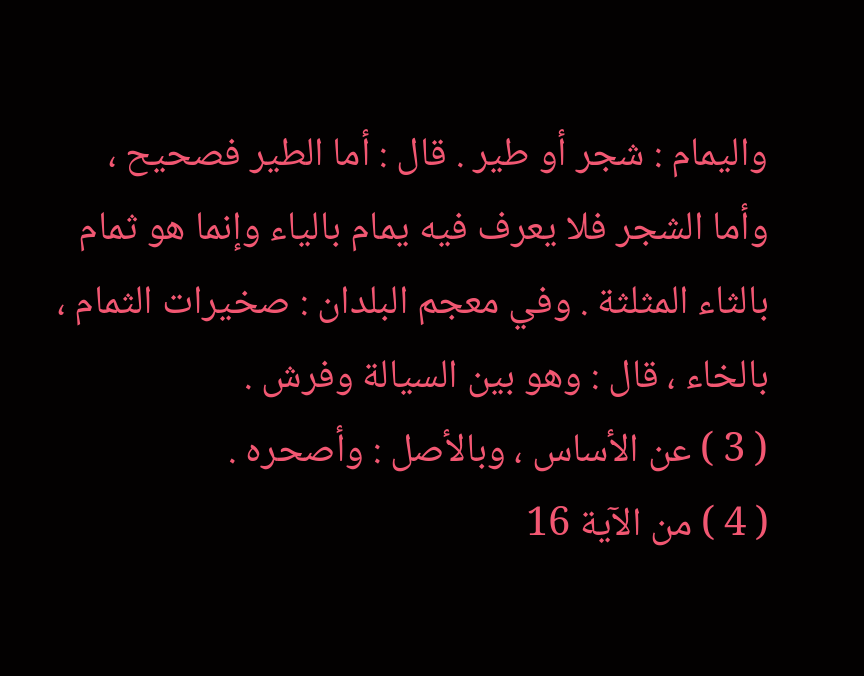واليمام : شجر أو طير . قال : أما الطير فصحيح ، وأما الشجر فلا يعرف فيه يمام بالياء وإنما هو ثمام بالثاء المثلثة . وفي معجم البلدان : صخيرات الثمام ، بالخاء ، قال : وهو بين السيالة وفرش .
( 3 ) عن الأساس ، وبالأصل : وأصحره .
( 4 ) من الآية 16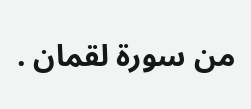من سورة لقمان .